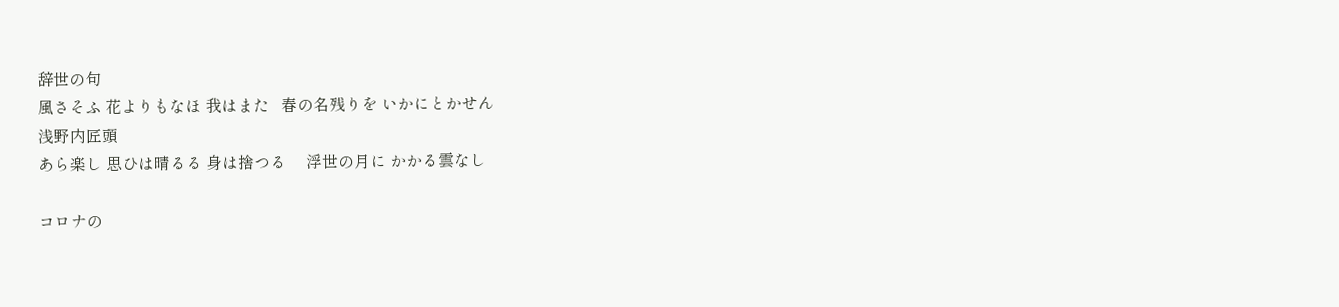辞世の句
風さそふ 花よりもなほ 我はまた   春の名残りを いかにとかせん
浅野内匠頭
あら楽し 思ひは晴るる 身は捨つる     浮世の月に かかる雲なし

コロナの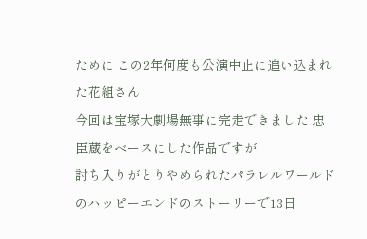ために この2年何度も公演中止に追い込まれた花組さん
今回は宝塚大劇場無事に完走できました 忠臣蔵をベースにした作品ですが
討ち入りがとりやめられたパラレルワールドのハッピーエンドのストーリーで13日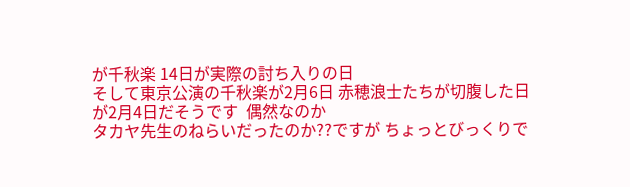が千秋楽 14日が実際の討ち入りの日
そして東京公演の千秋楽が2月6日 赤穂浪士たちが切腹した日が2月4日だそうです  偶然なのか
タカヤ先生のねらいだったのか??ですが ちょっとびっくりで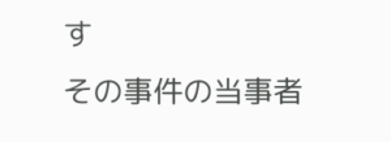す
その事件の当事者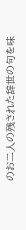のお二人の残された辞世の句を味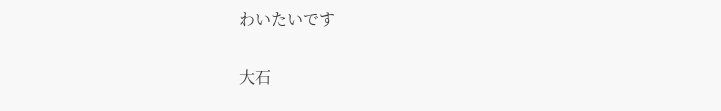わいたいです

大石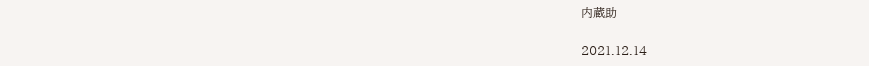内蔵助

2021.12.14